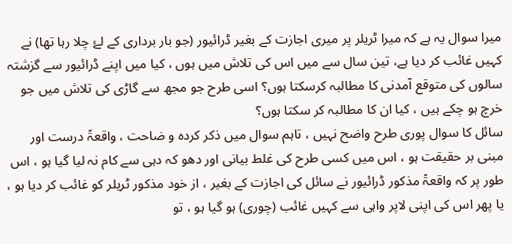میرا سوال یہ ہے کہ میرا ٹریلر پر میری اجازت کے بغیر ڈرائیور (جو بار برداری کے لۓ چلا رہا تھا) نے کہیں غائب کر دیا ہے، تین سال سے میں اس کی تلاش میں ہوں ، کیا میں اپنے ڈرائیور سے گزشتہ سالوں کی متوقع آمدنی کا مطالبہ کرسکتا ہوں؟ اسی طرح جو مجھ سے گاڑی کی تلاش میں جو خرچ ہو چکے ہیں ، کیا ان کا مطالبہ کر سکتا ہوں؟
سائل کا سوال پوری طرح واضح نہیں ، تاہم سوال میں ذکر کردہ و ضاحت ، واقعۃً درست اور مبنی بر حقیقت ہو ، اس میں کسی طرح کی غلط بیانی اور دھو کہ دہی سے کام نہ لیا گیا ہو ، اس طور پر کہ واقعۃً مذکور ڈرائیور نے سائل کی اجازت کے بغیر ، از خود مذکور ٹریلر کو غائب کر دیا ہو ، یا پھر اس کی اپنی لاپر واہی سے کہیں غائب (چوری) ہو گیا ہو ، تو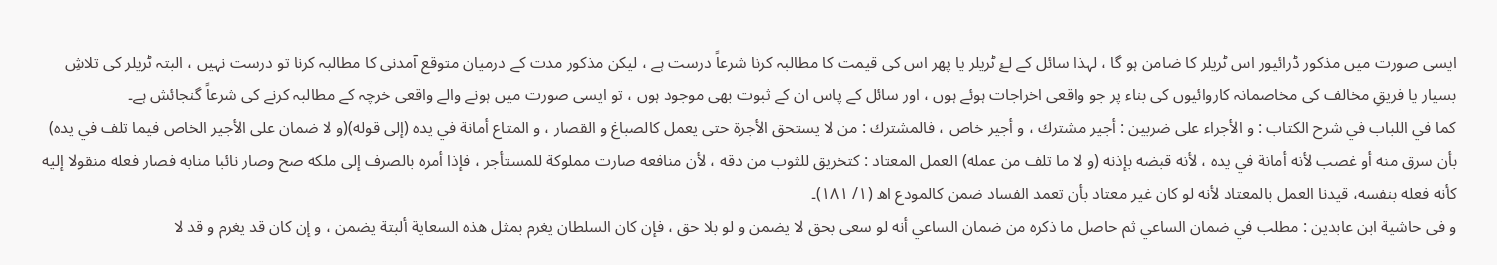ایسی صورت میں مذکور ڈرائیور اس ٹریلر کا ضامن ہو گا ، لہذا سائل کے لۓ ٹریلر یا پھر اس کی قیمت کا مطالبہ کرنا شرعاً درست ہے ، لیکن مذکور مدت کے درمیان متوقع آمدنی کا مطالبہ کرنا تو درست نہیں ، البتہ ٹریلر کی تلاشِ بسیار یا فریقِ مخالف کی مخاصمانہ کاروائیوں کی بناء پر جو واقعی اخراجات ہوئے ہوں ، اور سائل کے پاس ان کے ثبوت بھی موجود ہوں ، تو ایسی صورت میں ہونے والے واقعی خرچہ کے مطالبہ کرنے کی شرعاً گنجائش ہے۔
كما في اللباب في شرح الكتاب : و الأجراء على ضربين : أجير مشترك ، و أجير خاص ، فالمشترك : من لا يستحق الأجرة حتى يعمل كالصباغ و القصار ، و المتاع أمانة في يده (إلی قوله)(و لا ضمان على الأجير الخاص فيما تلف في يده) بأن سرق منه أو غصب لأنه أمانة في يده ، لأنه قبضه بإذنه (و لا ما تلف من عمله) العمل المعتاد : كتخريق للثوب من دقه ، لأن منافعه صارت مملوكة للمستأجر ، فإذا أمره بالصرف إلى ملكه صح وصار نائبا منابه فصار فعله منقولا إليه كأنه فعله بنفسه، قيدنا العمل بالمعتاد لأنه لو كان غير معتاد بأن تعمد الفساد ضمن كالمودع اھ (۱/ ۱۸۱)۔
و فی حاشية ابن عابدين : مطلب في ضمان الساعي ثم حاصل ما ذكره من ضمان الساعي أنه لو سعى بحق لا يضمن و لو بلا حق ، فإن كان السلطان يغرم بمثل هذه السعاية ألبتة يضمن ، و إن كان قد يغرم و قد لا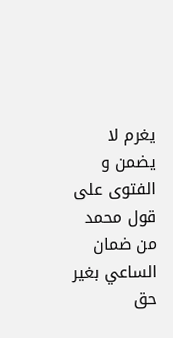يغرم لا يضمن و الفتوى على قول محمد من ضمان الساعي بغير حق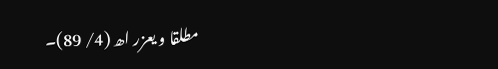مطلقا و يعزر اھ (4/ 89)۔